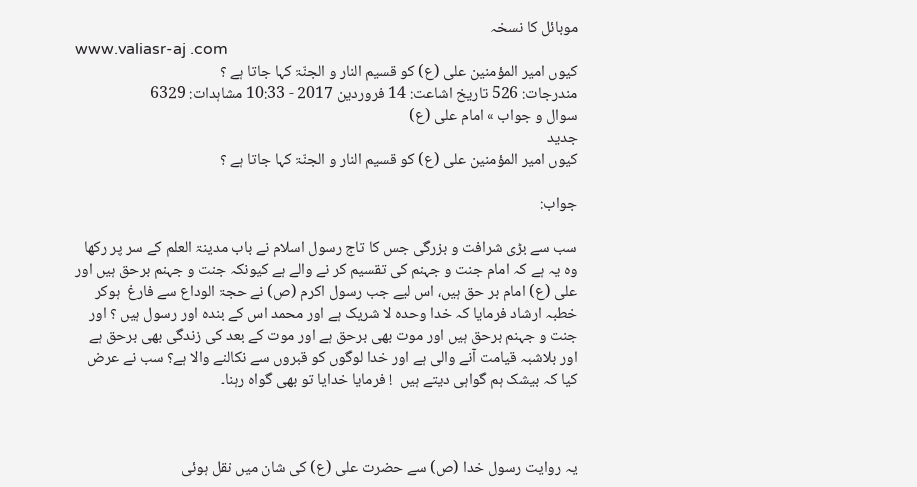موبائل کا نسخہ
www.valiasr-aj .com
کیوں امیر المؤمنین علی (ع) کو قسيم النار و الجنّۃ کہا جاتا ہے ؟
مندرجات: 526 تاریخ اشاعت: 14 فروردين 2017 - 10:33 مشاہدات: 6329
سوال و جواب » امام علی (ع)
جدید
کیوں امیر المؤمنین علی (ع) کو قسيم النار و الجنّۃ کہا جاتا ہے ؟

جواب:

سب سے بڑی شرافت و بزرگی جس کا تاج رسول اسلام نے باب مدینۃ العلم کے سر پر رکھا وہ یہ ہے کہ امام جنت و جہنم کی تقسیم کر نے والے ہے کیونکہ جنت و جہنم برحق ہیں اور علی (ع) امام بر حق ہیں، اس لیے جب رسول اکرم (ص) نے حجۃ الوداع سے فارغ  ہوکر خطبہ ارشاد فرمایا کہ خدا وحدہ لا شریک ہے اور محمد اس کے بندہ اور رسول ہیں ؟ اور جنت و جہنم برحق ہیں اور موت بھی برحق ہے اور موت کے بعد کی زندگی بھی برحق ہے اور بلاشبہ قیامت آنے والی ہے اور خدا لوگوں کو قبروں سے نکالنے والا ہے؟ سب نے عرض کیا کہ بیشک ہم گواہی دیتے ہیں  ! فرمایا خدایا تو بھی گواہ رہنا۔



یہ روایت رسول خدا (ص) سے حضرت علی (ع) کی شان میں نقل ہوئی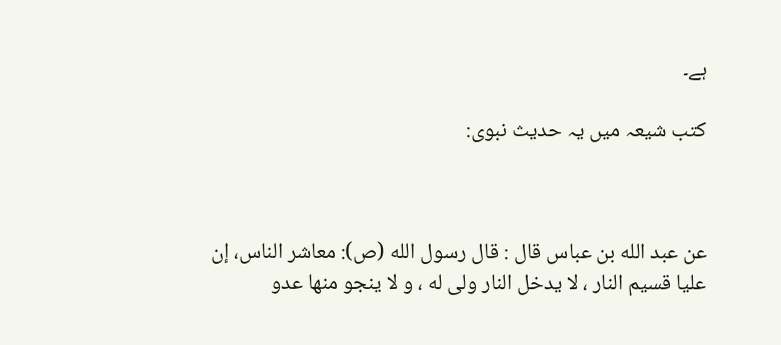ہے۔

کتب شیعہ میں یہ حدیث نبوی:



عن عبد الله بن عباس قال : قال رسول الله (ص): معاشر الناس، إن عليا قسيم النار ، لا يدخل النار ولی له ، و لا ينجو منها عدو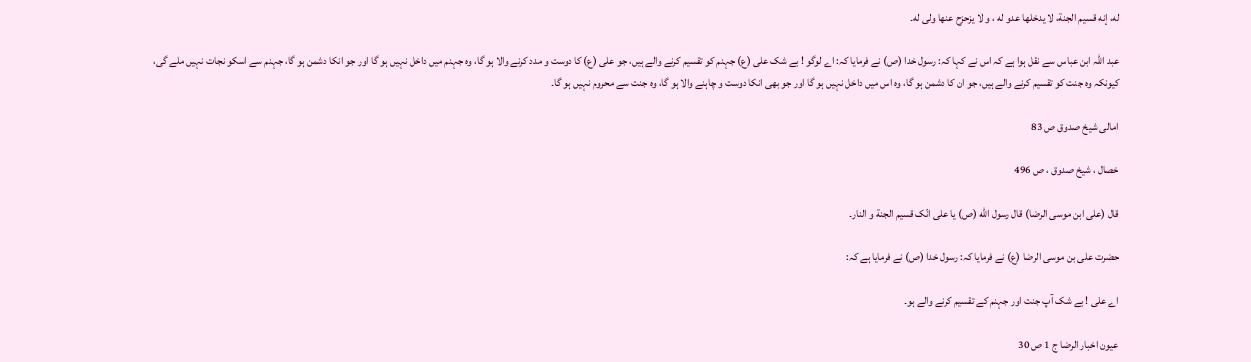له، إنه قسيم الجنة، لا يدخلها عدو له ، و لا يزحزح عنها ولی له۔

عبد اللہ ابن عباس سے نقل ہوا ہے کہ اس نے کہا کہ: رسول خدا (ص) نے فرمایا کہ: اے لوگو ! بے شک علی (ع) جہنم کو تقسیم کرنے والے ہیں، جو علی (ع) کا دوست و مدد کرنے والا ہو گا، وہ جہنم میں داخل نہیں ہو گا اور جو انکا دشمن ہو گا، جہنم سے اسکو نجات نہیں ملے گی، کیونکہ وہ جنت کو تقسیم کرنے والے ہیں، جو ان کا دشمن ہو گا، وہ اس میں داخل نہیں ہو گا اور جو بھی انکا دوست و چاہنے والا ہو گا، وہ جنت سے محروم نہیں ہو گا۔

امالی شيخ صدوق ص 83

خصال ، شيخ صدوق ، ص 496

قال (علی ابن موسی الرضا) قال رسول الله (ص) يا علی انّک قسيم الجنة و النار۔

حضرت علی بن موسی الرضا (ع) نے فرمایا کہ: رسول خدا (ص) نے فرمایا ہے کہ:

اے علی ! بے شک آپ جنت اور جہنم کے تقسیم کرنے والے ہو۔

عيون اخبار الرضا ج 1 ص 30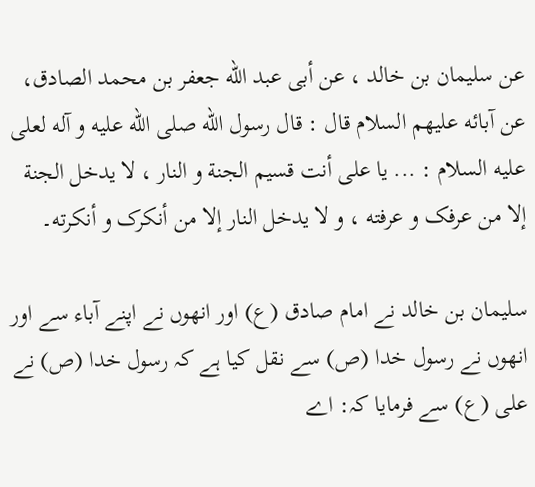عن سليمان بن خالد ، عن أبی عبد الله جعفر بن محمد الصادق، عن آبائه عليهم السلام قال : قال رسول الله صلی الله عليه و آله لعلی عليه السلام : ... يا علی أنت قسيم الجنة و النار ، لا يدخل الجنة إلا من عرفک و عرفته ، و لا يدخل النار إلا من أنكرک و أنكرته۔

سليمان بن خالد نے امام صادق (ع) اور انھوں نے اپنے آباء سے اور انھوں نے رسول خدا (ص) سے نقل کیا ہے کہ رسول خدا (ص) نے علی (ع) سے فرمایا کہ: اے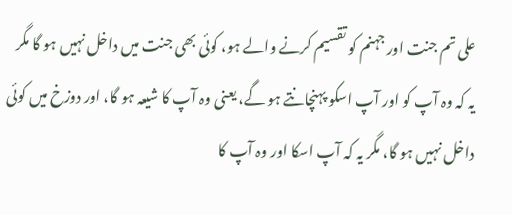علی تم جنت اور جہنم کو تقسیم کرنے والے ہو، کوئی بھی جنت میں داخل نہیں ہو گا مگر یہ کہ وہ آپ کو اور آپ اسکو پہنچانتے ہو گے، یعنی وہ آپ کا شیعہ ہو گا، اور دوزخ میں کوئی داخل نہیں ہو گا، مگر یہ کہ آپ اسکا اور وہ آپ کا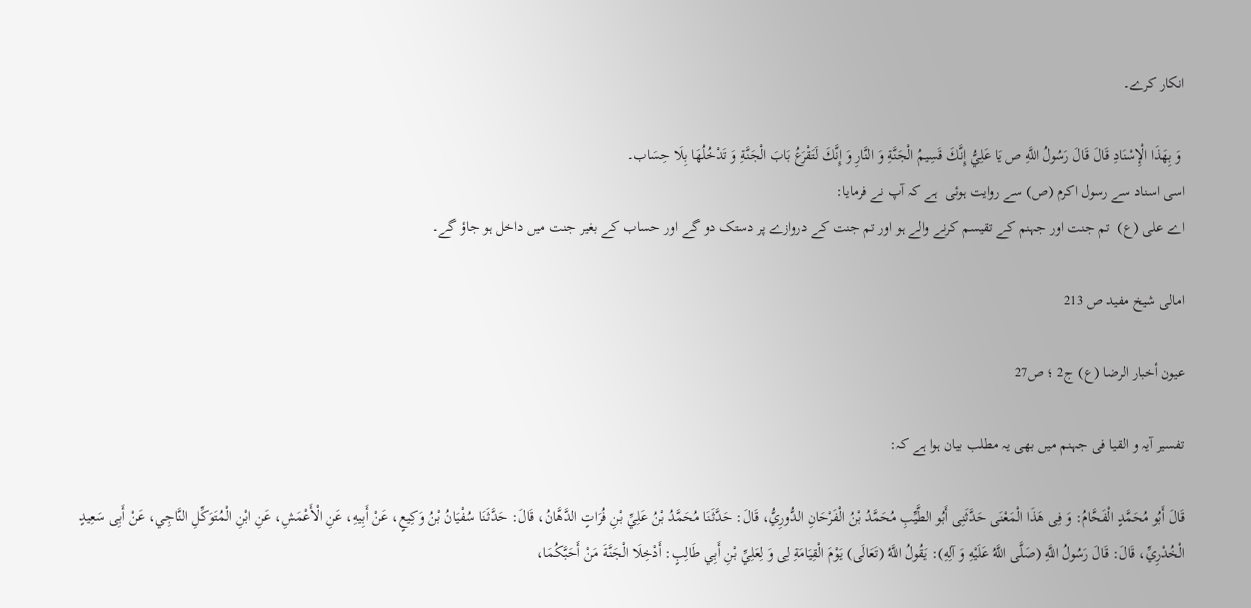انکار کرے۔

 وَ بِهَذَا الْإِسْنَادِ قَالَ قَالَ رَسُولُ اللَّهِ ص يَا عَلِيُّ إِنَّكَ قَسِيمُ الْجَنَّةِ وَ النَّارِ وَ إِنَّكَ لَتَقْرَعُ بَابَ الْجَنَّةِ وَ تَدْخُلُهَا بِلَا حِسَاب۔
اسی اسناد سے رسول اکرم (ص) سے روایت ہوئی  ہے کہ آپ نے فرمایا:
اے علی (ع)  تم جنت اور جہنم کے تقیسم کرنے والے ہو اور تم جنت کے دروازے پر دستک دو گے اور حساب کے بغیر جنت میں داخل ہو جاؤ گے۔

امالی شيخ مفيد ص 213

عيون أخبار الرضا (ع) ج2 ؛ ص27

تفسير آيہ و القيا فی جہنم میں بھی یہ مطلب بیان ہوا ہے کہ:

قَالَ أَبُو مُحَمَّدٍ الْفَحَّامُ: وَ فِی هَذَا الْمَعْنَى حَدَّثَنِی أَبُو الطَّيِّبِ مُحَمَّدُ بْنُ الْفَرْحَانِ الدُّورِيُّ، قَالَ: حَدَّثَنَا مُحَمَّدُ بْنُ عَلِيِّ بْنِ فُرَاتٍ الدَّهَّانُ، قَالَ: حَدَّثَنَا سُفْيَانُ بْنُ وَكِيعٍ، عَنْ أَبِيهِ، عَنِ الْأَعْمَشِ، عَنِ ابْنِ الْمُتَوَكِّلِ النَّاجِي، عَنْ أَبِی سَعِيدٍ الْخُدْرِيِّ، قَالَ: قَالَ رَسُولُ اللَّهِ (صَلَّى اللَّهُ عَلَيْهِ وَ آلِهِ): يَقُولُ اللَّهُ (تَعَالَى) يَوْمَ الْقِيَامَةِ لِی وَ لِعَلِيِّ بْنِ أَبِي طَالِبٍ: أَدْخِلَا الْجَنَّةَ مَنْ أَحَبَّكُمَا،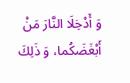وَ أَدْخِلَا النَّارَ مَنْ أَبْغَضَكُما، وَ ذَلِكَ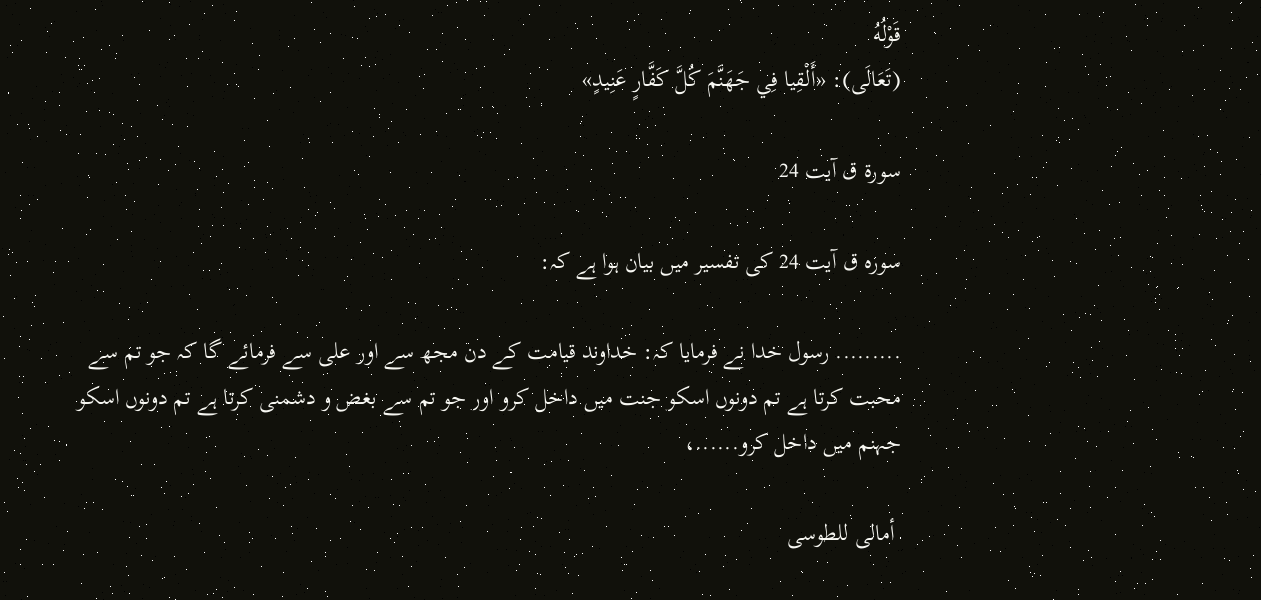قَوْلُهُ
(تَعَالَى): «أَلْقِيا فِي جَهَنَّمَ كُلَّ كَفَّارٍ عَنِيدٍ»

سورة ق آیت 24

سورہ ق آیت 24 کی تفسیر میں بیان ہوا ہے کہ:

......... رسول خدا نے فرمایا کہ: خداوند قیامت کے دن مجھ سے اور علی سے فرمائے گا کہ جو تم سے محبت کرتا ہے تم دونوں اسکو جنت میں داخل کرو اور جو تم سے بغض و دشمنی کرتا ہے تم دونوں اسکو جہنم میں داخل کرو......،

 أمالی للطوسی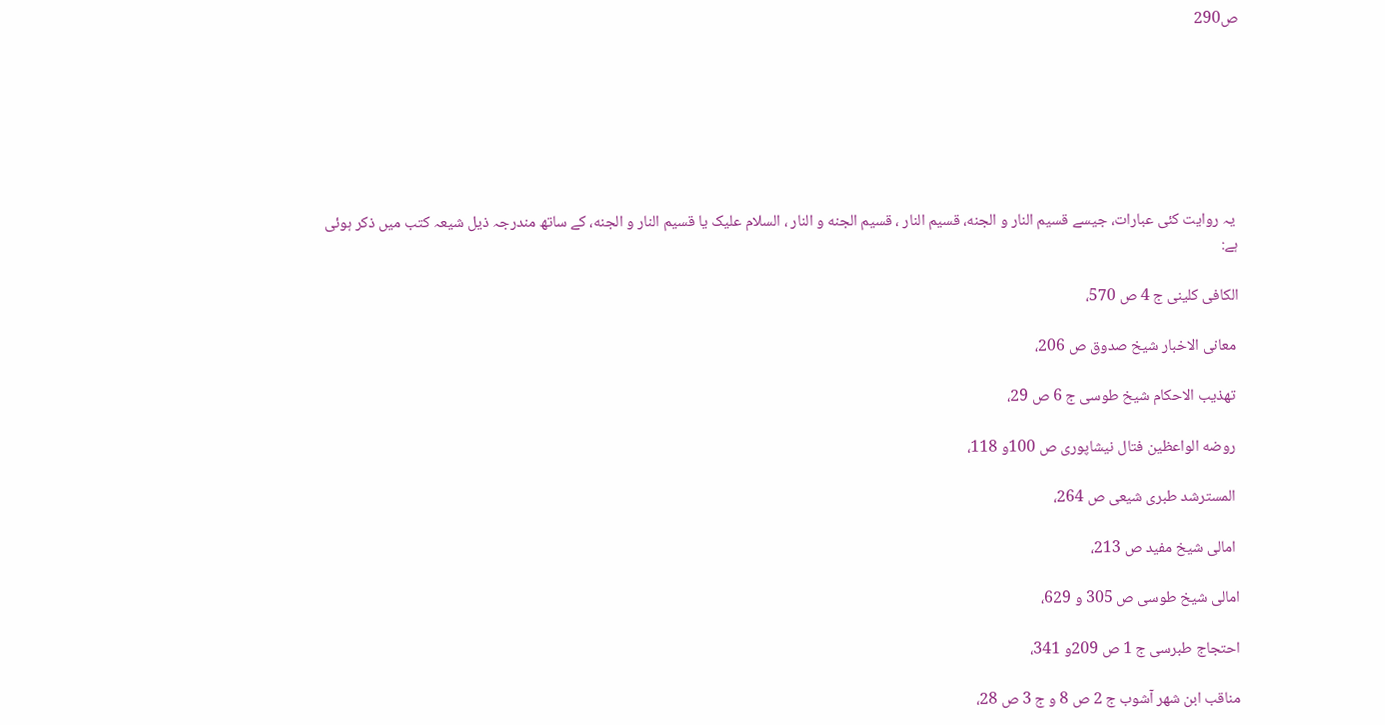ص290







 یہ روایت کئی عبارات، جیسے قسيم النار و الجنه، قسيم النار ، قسيم الجنه و النار ، السلام عليک يا قسيم النار و الجنه، کے ساتھ مندرجہ ذیل شیعہ کتب میں ذکر ہوئی ہے:

الكافی كلينی ج 4 ص 570،

 معانی الاخبار شيخ صدوق ص 206،

 تهذيب الاحكام شيخ طوسی ج 6 ص 29،

 روضه الواعظين فتال نيشاپوری ص 100و 118،

 المسترشد طبری شيعی ص 264،

 امالی شيخ مفيد ص 213،

امالی شيخ طوسی ص 305 و 629،

احتجاج طبرسی ج 1 ص 209و 341،

مناقب ابن شهر آشوب ج 2 ص 8 و ج 3 ص 28،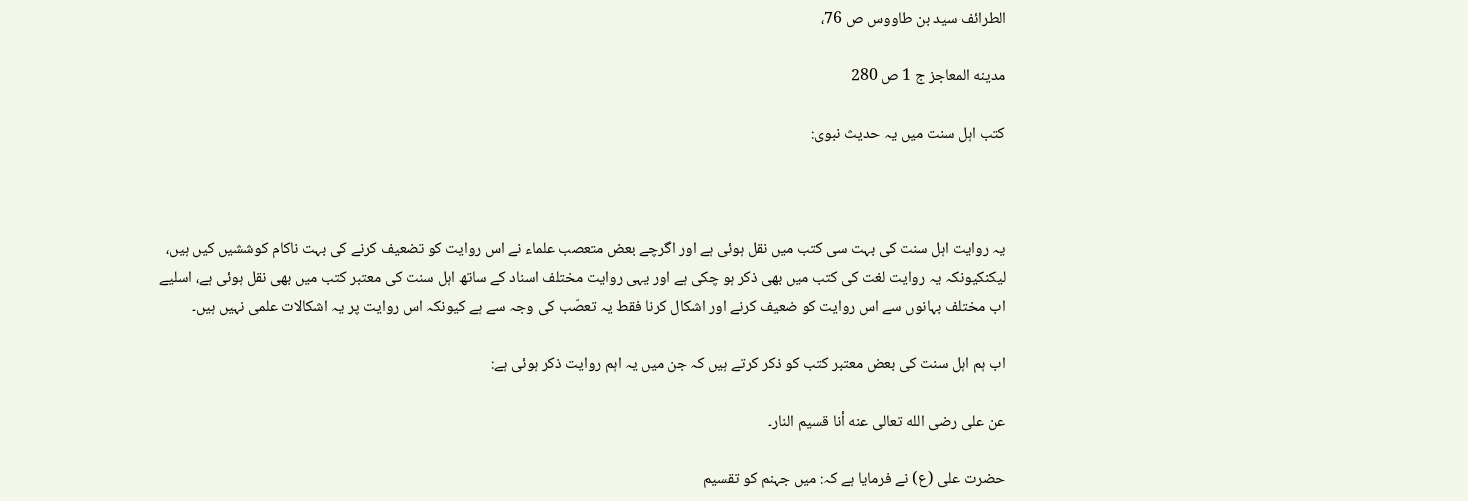الطرائف سيد بن طاووس ص 76،

مدينه المعاجز ج 1 ص 280

کتب اہل سنت میں یہ حدیث نبوی:



یہ روایت اہل سنت کی بہت سی کتب میں نقل ہوئی ہے اور اگرچے بعض متعصب علماء نے اس روایت کو تضعیف کرنے کی بہت ناکام کوششیں کیں ہیں، لیکنکیونکہ یہ روایت لغت کی کتب میں بھی ذکر ہو چکی ہے اور یہی روایت مختلف اسناد کے ساتھ اہل سنت کی معتبر کتب میں بھی نقل ہوئی ہے، اسلیے اب مختلف بہانوں سے اس روایت کو ضعیف کرنے اور اشکال کرنا فقط یہ تعصّب کی وجہ سے ہے کیونکہ اس روایت پر یہ اشکالات علمی نہیں ہیں۔

اب ہم اہل سنت کی بعض معتبر کتب کو ذکر کرتے ہیں کہ جن میں یہ اہم روایت ذکر ہوئی ہے:

عن علی رضی الله تعالی عنه أنا قسيم النار۔

حضرت علی (ع) نے فرمایا ہے کہ: میں جہنم کو تقسیم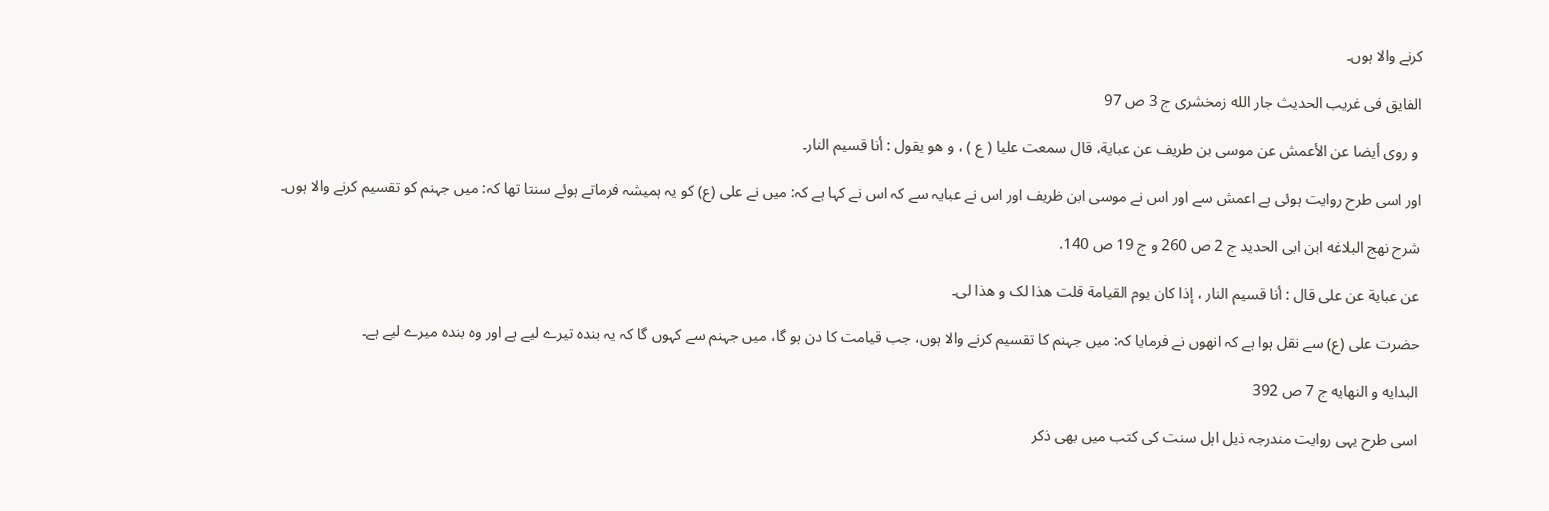کرنے والا ہوں۔

الفايق فی غريب الحديث جار الله زمخشری ج 3 ص 97

 و روی أيضا عن الأعمش عن موسی بن طريف عن عباية، قال سمعت عليا ( ع ) ، و هو يقول : أنا قسيم النار۔

اور اسی طرح روایت ہوئی ہے اعمش سے اور اس نے موسی ابن ظریف اور اس نے عبایہ سے کہ اس نے کہا ہے کہ: میں نے علی (ع) کو یہ ہمیشہ فرماتے ہوئے سنتا تھا کہ: میں جہنم کو تقسیم کرنے والا ہوں۔

شرح نهج البلاغه ابن ابی الحديد ج 2 ص 260 و ج 19 ص 140.

عن عباية عن علی قال : أنا قسيم النار ، إذا كان يوم القيامة قلت هذا لک و هذا لی۔

حضرت علی (ع) سے نقل ہوا ہے کہ انھوں نے فرمایا کہ: میں جہنم کا تقسیم کرنے والا ہوں، جب قیامت کا دن ہو گا، میں جہنم سے کہوں گا کہ یہ بندہ تیرے لیے ہے اور وہ بندہ میرے لیے ہے۔

البدايه و النهايه ج 7 ص 392

اسی طرح یہی روایت مندرجہ ذیل اہل سنت کی کتب میں بھی ذکر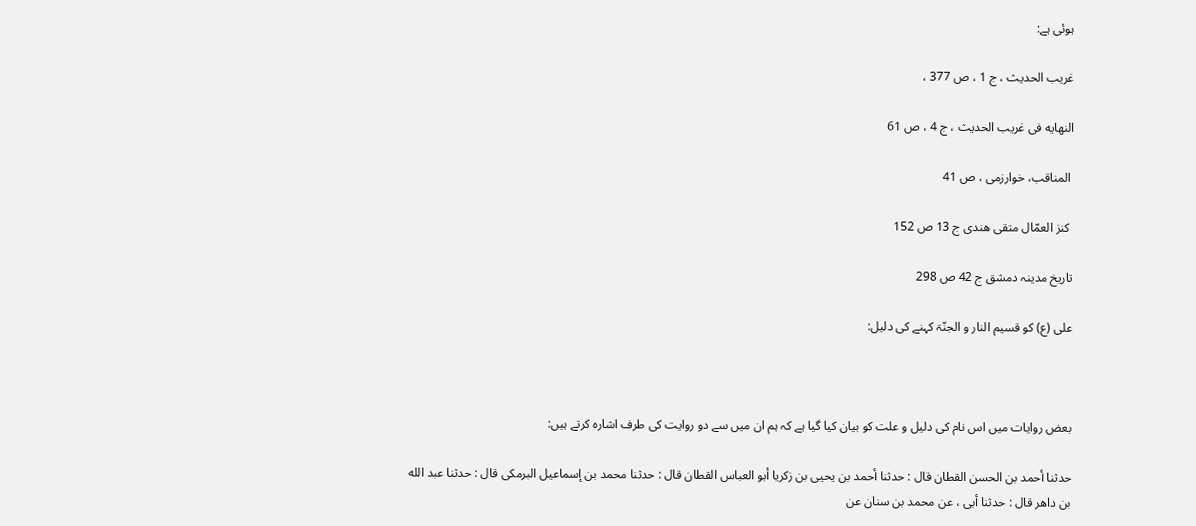ہوئی ہے:

غريب الحديث ، ج 1 ، ص 377 ،

النهايه فی غريب الحديث ، ج 4 ، ص 61

 المناقب، خوارزمی ، ص 41

 كنز العمّال متقی هندی ج 13 ص 152

تاريخ مدينہ دمشق ج 42 ص 298

علی (ع) کو قسیم النار و الجنّۃ کہنے کی دلیل:



بعض روایات میں اس نام کی دلیل و علت کو بیان کیا گیا ہے کہ ہم ان میں سے دو روایت کی طرف اشارہ کرتے ہیں:

حدثنا أحمد بن الحسن القطان قال : حدثنا أحمد بن يحيی بن زكريا أبو العباس القطان قال : حدثنا محمد بن إسماعيل البرمكی قال : حدثنا عبد الله بن داهر قال : حدثنا أبی ، عن محمد بن سنان عن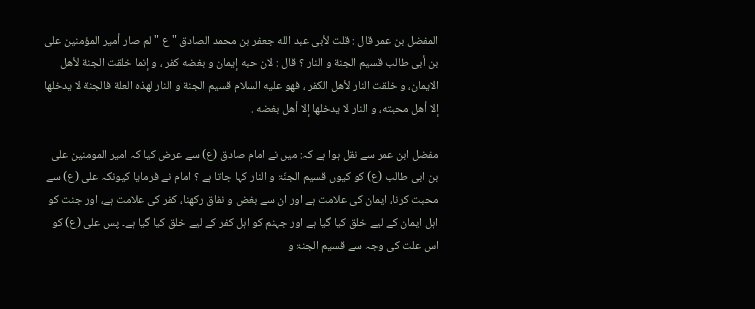المفضل بن عمر قال : قلت لأبی عبد الله جعفر بن محمد الصادق " ع " لم صار أمير المؤمنين علی بن أبی طالب قسيم الجنة و النار ؟ قال : لان حبه إيمان و بغضه كفر ، و إنما خلقت الجنة لأهل الايمان، و خلقت النار لأهل الكفر ، فهو عليه السلام قسيم الجنة و النار لهذه العلة فالجنة لا يدخلها إلا أهل محبته، و النار لا يدخلها إلا أهل بغضه .

مفضل ابن عمر سے نقل ہوا ہے کہ: میں نے امام صادق (ع) سے عرض کیا کہ امير المومنين علی بن ابی طالب (ع) کو کیوں قسيم الجنّۃ و النار کہا جاتا ہے ؟ امام نے فرمایا کیونکہ علی (ع) سے محبت کرنا، ایمان کی علامت ہے اور ان سے بغض و نفاق رکھنا، کفر کی علامت ہے، اور جنت کو اہل ایمان کے لیے خلق کیا گیا ہے اور جہنم کو اہل کفر کے لیے خلق کیا گیا ہے۔ پس علی (ع) کو اس علت کی وجہ سے قسیم الجنۃ و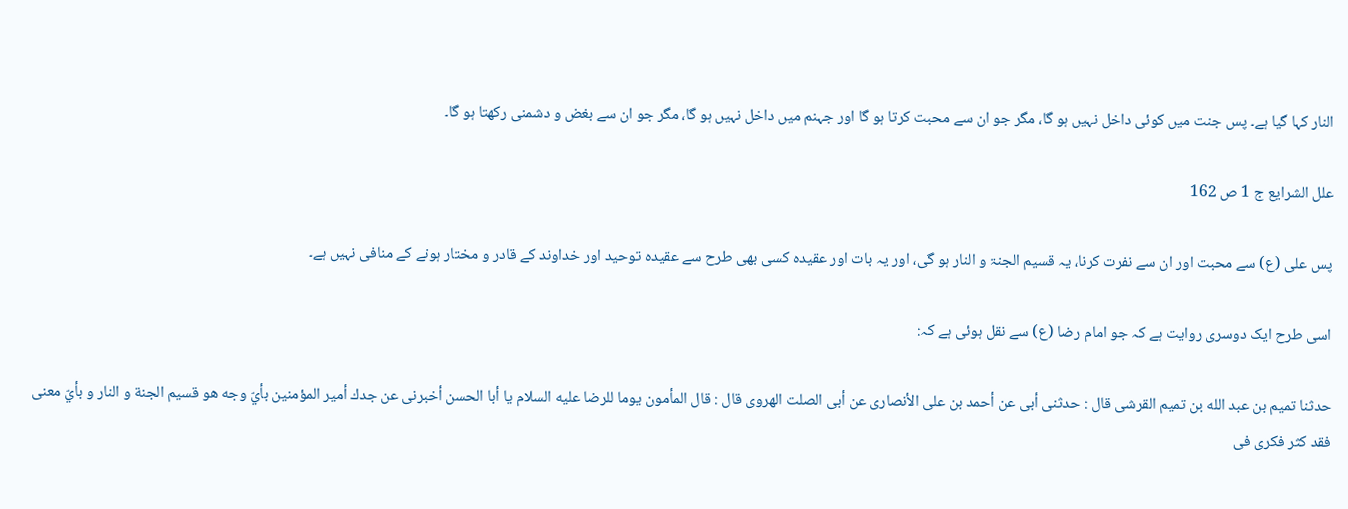النار کہا گیا ہے۔ پس جنت میں کوئی داخل نہیں ہو گا، مگر جو ان سے محبت کرتا ہو گا اور جہنم میں داخل نہیں ہو گا، مگر جو ان سے بغض و دشمنی رکھتا ہو گا۔

علل الشرايع ج 1 ص 162

پس علی (ع) سے محبت اور ان سے نفرت کرنا، یہ قسیم الجنۃ و النار ہو گی، اور یہ بات اور عقیدہ کسی بھی طرح سے عقیدہ توحید اور خداوند کے قادر و مختار ہونے کے منافی نہیں ہے۔

اسی طرح ایک دوسری روایت ہے کہ جو امام رضا (ع) سے نقل ہوئی ہے کہ:

حدثنا تميم بن عبد الله بن تميم القرشی قال : حدثنی أبی عن أحمد بن علی الأنصاری عن أبی الصلت الهروی قال : قال المأمون يوما للرضا عليه السلام يا أبا الحسن أخبرنی عن جدك أمير المؤمنين بأيّ وجه هو قسيم الجنة و النار و بأيّ معنی فقد كثر فكری فی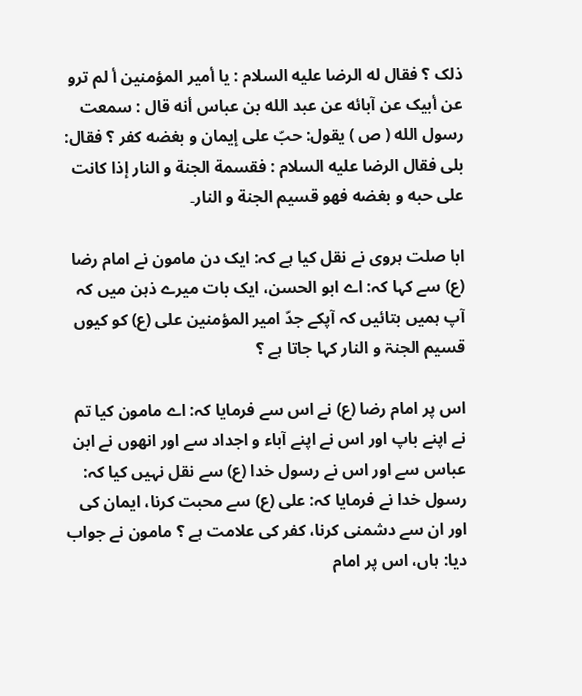ذلک ؟ فقال له الرضا عليه السلام : يا أمير المؤمنين أ لم ترو عن أبيک عن آبائه عن عبد الله بن عباس أنه قال : سمعت رسول الله ( ص ) يقول: حبّ علی إيمان و بغضه كفر ؟ فقال: بلی فقال الرضا عليه السلام : فقسمة الجنة و النار إذا كانت علی حبه و بغضه فهو قسيم الجنة و النار۔

ابا صلت ہروی نے نقل کیا ہے کہ: ایک دن مامون نے امام رضا (ع) سے کہا کہ: اے ابو الحسن، ایک بات میرے ذہن میں کہ آپ ہمیں بتائیں کہ آپکے جدّ امیر المؤمنین علی (ع) کو کیوں قسیم الجنۃ و النار کہا جاتا ہے ؟

اس پر امام رضا (ع) نے اس سے فرمایا کہ: اے مامون کیا تم نے اپنے باپ اور اس نے اپنے آباء و اجداد سے اور انھوں نے ابن عباس سے اور اس نے رسول خدا (ع) سے نقل نہیں کیا کہ: رسول خدا نے فرمایا کہ: علی (ع) سے محبت کرنا، ایمان کی اور ان سے دشمنی کرنا، کفر کی علامت ہے ؟ مامون نے جواب دیا: ہاں، اس پر امام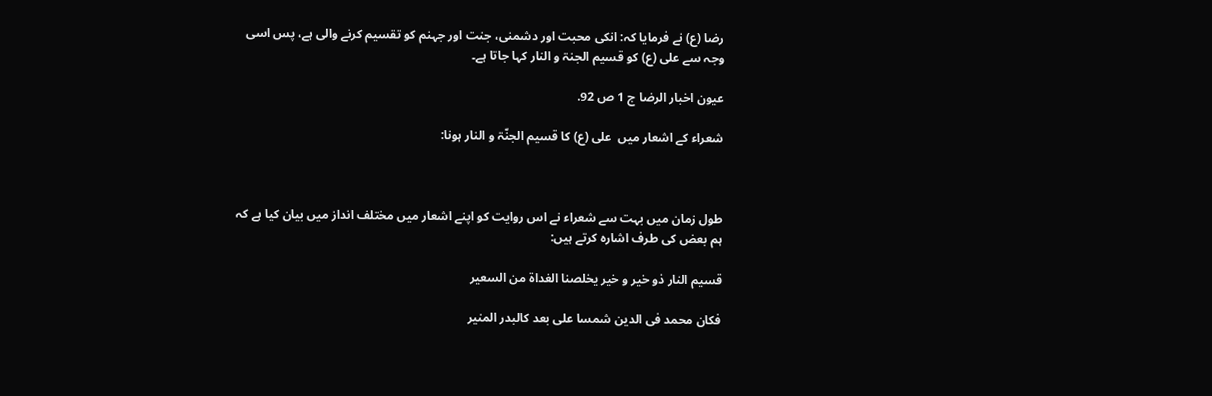رضا (ع) نے فرمایا کہ: انکی محبت اور دشمنی، جنت اور جہنم کو تقسیم کرنے والی ہے، پس اسی وجہ سے علی (ع) کو قسیم الجنۃ و النار کہا جاتا ہے۔

عيون اخبار الرضا ج 1 ص 92.

شعراء کے اشعار میں  علی (ع) کا قسيم الجنّۃ و النار ہونا:



طول زمان میں بہت سے شعراء نے اس روایت کو اپنے اشعار میں مختلف انداز میں بیان کیا ہے کہ ہم بعض کی طرف اشارہ کرتے ہیں:

قسيم النار ذو خير و خير يخلصنا الغداة من السعير

فكان محمد فی الدين شمسا علی بعد كالبدر المنير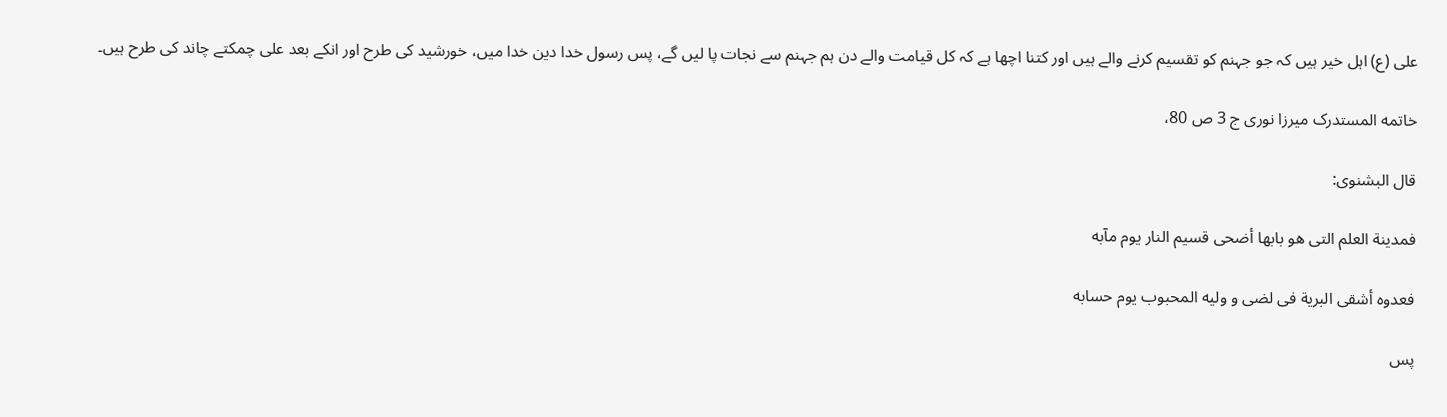علی (ع) اہل خیر ہیں کہ جو جہنم کو تقسیم کرنے والے ہیں اور کتنا اچھا ہے کہ کل قیامت والے دن ہم جہنم سے نجات پا لیں گے، پس رسول خدا دین خدا میں، خورشید کی طرح اور انکے بعد علی چمکتے چاند کی طرح ہیں۔

خاتمه المستدرک ميرزا نوری ج 3 ص 80،

قال البشنوی:

فمدينة العلم التی هو بابها أضحی قسيم النار يوم مآبه

فعدوه أشقی البرية فی لضی و وليه المحبوب يوم حسابه

پس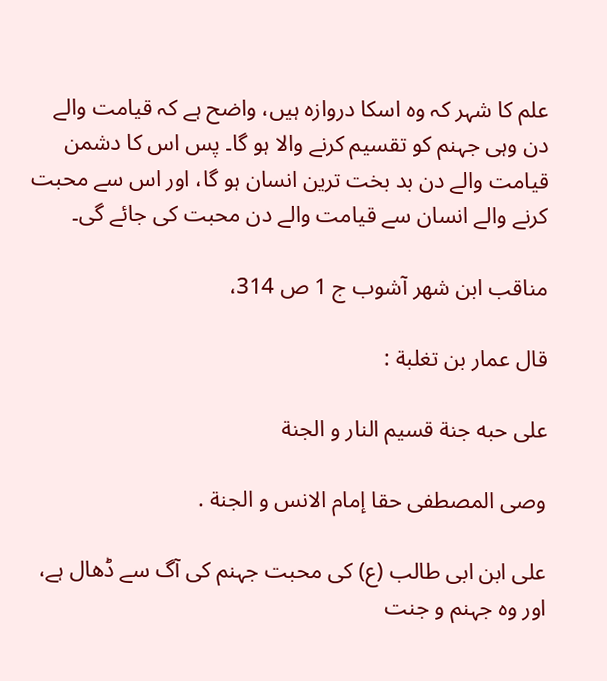علم کا شہر کہ وہ اسکا دروازہ ہیں، واضح ہے کہ قیامت والے دن وہی جہنم کو تقسیم کرنے والا ہو گا۔ پس اس کا دشمن قیامت والے دن بد بخت ترین انسان ہو گا، اور اس سے محبت کرنے والے انسان سے قیامت والے دن محبت کی جائے گی۔

مناقب ابن شهر آشوب ج 1 ص 314،

قال عمار بن تغلبة :

علی حبه جنة قسيم النار و الجنة

وصی المصطفی حقا إمام الانس و الجنة .

علی ابن ابی طالب (ع) کی محبت جہنم کی آگ سے ڈھال ہے، اور وہ جہنم و جنت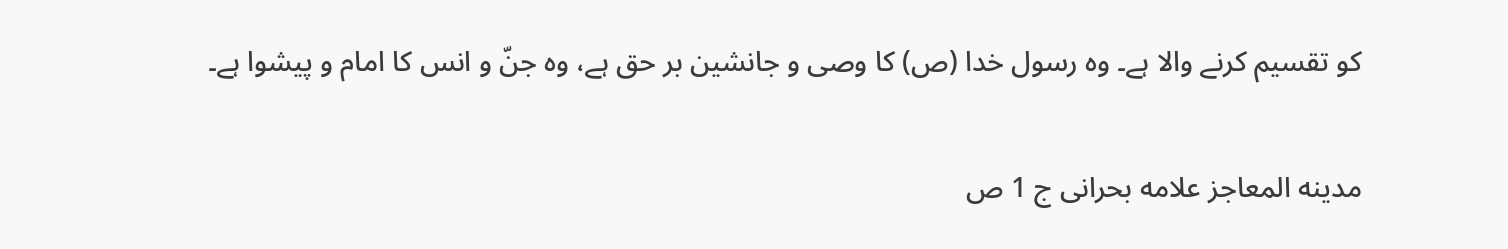کو تقسیم کرنے والا ہے۔ وہ رسول خدا (ص) کا وصی و جانشین بر حق ہے، وہ جنّ و انس کا امام و پیشوا ہے۔

مدينه المعاجز علامه بحرانی ج 1 ص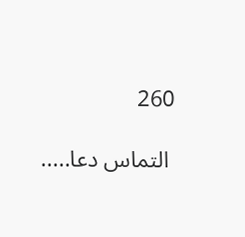260

 التماس دعا.....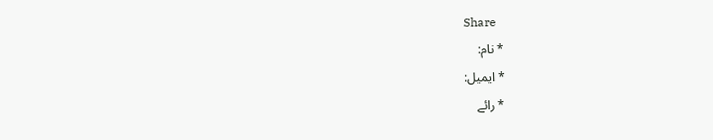Share
* نام:
* ایمیل:
* رائے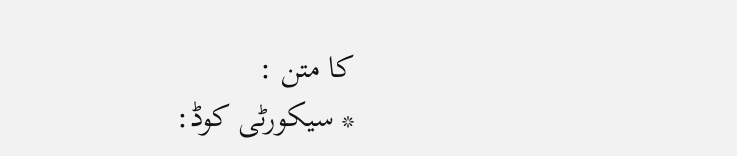کا متن :
* سیکورٹی کوڈ: